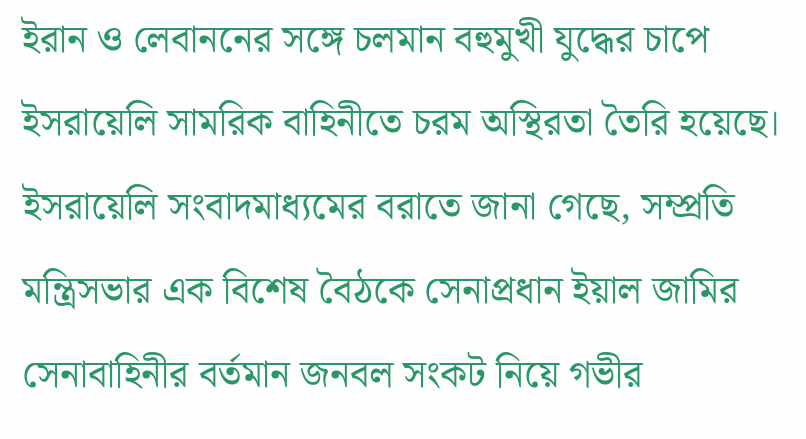ইরান ও লেবাননের সঙ্গে চলমান বহুমুখী যুদ্ধের চাপে ইসরায়েলি সামরিক বাহিনীতে চরম অস্থিরতা তৈরি হয়েছে। ইসরায়েলি সংবাদমাধ্যমের বরাতে জানা গেছে, সম্প্রতি মন্ত্রিসভার এক বিশেষ বৈঠকে সেনাপ্রধান ইয়াল জামির সেনাবাহিনীর বর্তমান জনবল সংকট নিয়ে গভীর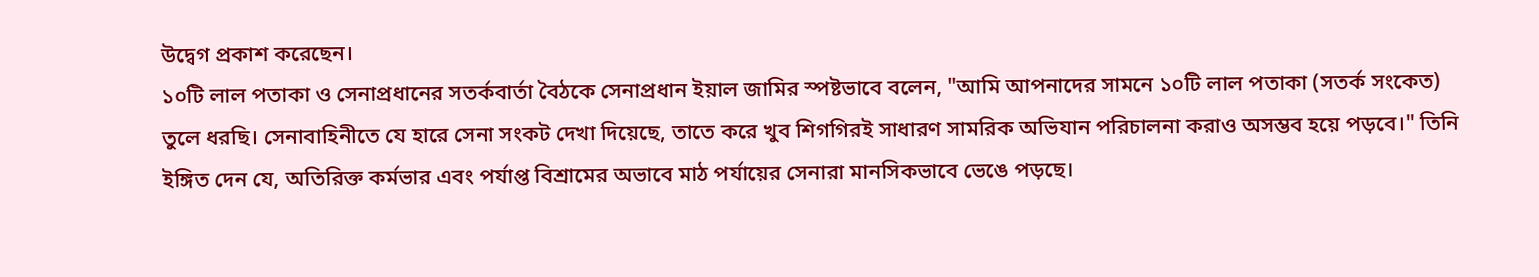উদ্বেগ প্রকাশ করেছেন।
১০টি লাল পতাকা ও সেনাপ্রধানের সতর্কবার্তা বৈঠকে সেনাপ্রধান ইয়াল জামির স্পষ্টভাবে বলেন, "আমি আপনাদের সামনে ১০টি লাল পতাকা (সতর্ক সংকেত) তুলে ধরছি। সেনাবাহিনীতে যে হারে সেনা সংকট দেখা দিয়েছে, তাতে করে খুব শিগগিরই সাধারণ সামরিক অভিযান পরিচালনা করাও অসম্ভব হয়ে পড়বে।" তিনি ইঙ্গিত দেন যে, অতিরিক্ত কর্মভার এবং পর্যাপ্ত বিশ্রামের অভাবে মাঠ পর্যায়ের সেনারা মানসিকভাবে ভেঙে পড়ছে।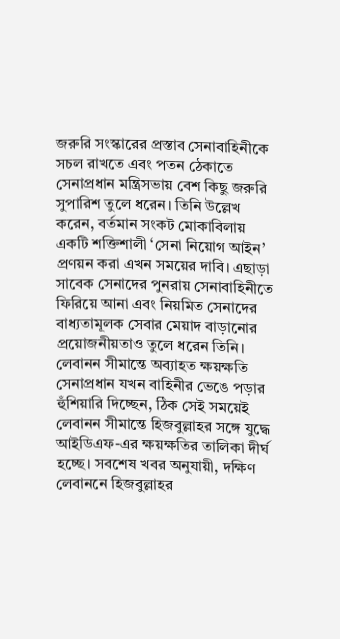জরুরি সংস্কারের প্রস্তাব সেনাবাহিনীকে সচল রাখতে এবং পতন ঠেকাতে সেনাপ্রধান মন্ত্রিসভায় বেশ কিছু জরুরি সুপারিশ তুলে ধরেন। তিনি উল্লেখ করেন, বর্তমান সংকট মোকাবিলায় একটি শক্তিশালী ‘সেনা নিয়োগ আইন’ প্রণয়ন করা এখন সময়ের দাবি। এছাড়া সাবেক সেনাদের পুনরায় সেনাবাহিনীতে ফিরিয়ে আনা এবং নিয়মিত সেনাদের বাধ্যতামূলক সেবার মেয়াদ বাড়ানোর প্রয়োজনীয়তাও তুলে ধরেন তিনি।
লেবানন সীমান্তে অব্যাহত ক্ষয়ক্ষতি সেনাপ্রধান যখন বাহিনীর ভেঙে পড়ার হুঁশিয়ারি দিচ্ছেন, ঠিক সেই সময়েই লেবানন সীমান্তে হিজবুল্লাহর সঙ্গে যুদ্ধে আইডিএফ-এর ক্ষয়ক্ষতির তালিকা দীর্ঘ হচ্ছে। সবশেষ খবর অনুযায়ী, দক্ষিণ লেবাননে হিজবুল্লাহর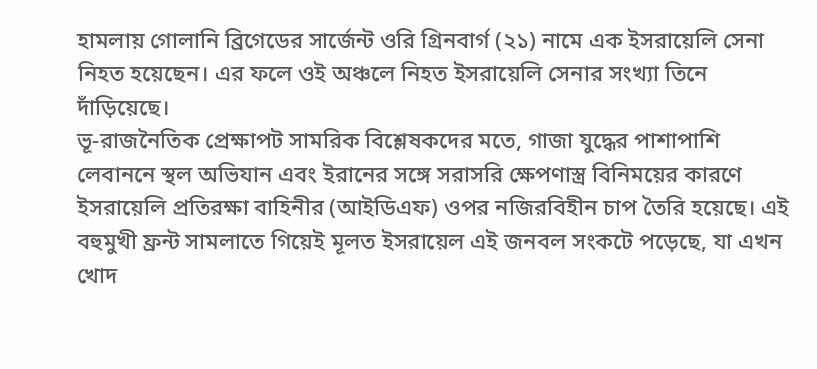হামলায় গোলানি ব্রিগেডের সার্জেন্ট ওরি গ্রিনবার্গ (২১) নামে এক ইসরায়েলি সেনা নিহত হয়েছেন। এর ফলে ওই অঞ্চলে নিহত ইসরায়েলি সেনার সংখ্যা তিনে দাঁড়িয়েছে।
ভূ-রাজনৈতিক প্রেক্ষাপট সামরিক বিশ্লেষকদের মতে, গাজা যুদ্ধের পাশাপাশি লেবাননে স্থল অভিযান এবং ইরানের সঙ্গে সরাসরি ক্ষেপণাস্ত্র বিনিময়ের কারণে ইসরায়েলি প্রতিরক্ষা বাহিনীর (আইডিএফ) ওপর নজিরবিহীন চাপ তৈরি হয়েছে। এই বহুমুখী ফ্রন্ট সামলাতে গিয়েই মূলত ইসরায়েল এই জনবল সংকটে পড়েছে, যা এখন খোদ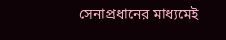সেনাপ্রধানের মাধ্যমেই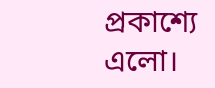প্রকাশ্যে এলো।